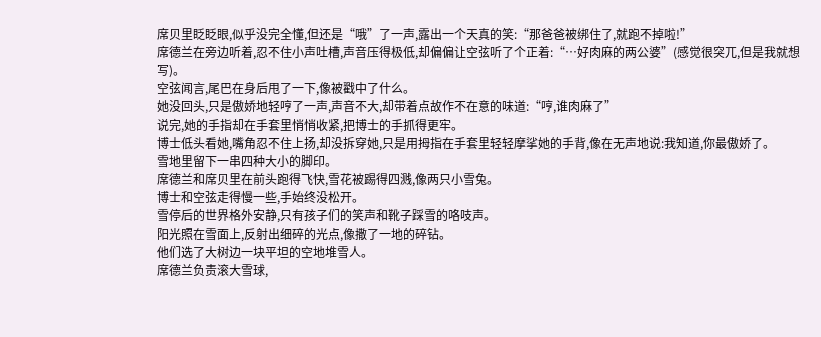席贝里眨眨眼,似乎没完全懂,但还是“哦”了一声,露出一个天真的笑:“那爸爸被绑住了,就跑不掉啦!”
席德兰在旁边听着,忍不住小声吐槽,声音压得极低,却偏偏让空弦听了个正着:“…好肉麻的两公婆”(感觉很突兀,但是我就想写)。
空弦闻言,尾巴在身后甩了一下,像被戳中了什么。
她没回头,只是傲娇地轻哼了一声,声音不大,却带着点故作不在意的味道:“哼,谁肉麻了”
说完,她的手指却在手套里悄悄收紧,把博士的手抓得更牢。
博士低头看她,嘴角忍不住上扬,却没拆穿她,只是用拇指在手套里轻轻摩挲她的手背,像在无声地说:我知道,你最傲娇了。
雪地里留下一串四种大小的脚印。
席德兰和席贝里在前头跑得飞快,雪花被踢得四溅,像两只小雪兔。
博士和空弦走得慢一些,手始终没松开。
雪停后的世界格外安静,只有孩子们的笑声和靴子踩雪的咯吱声。
阳光照在雪面上,反射出细碎的光点,像撒了一地的碎钻。
他们选了大树边一块平坦的空地堆雪人。
席德兰负责滚大雪球,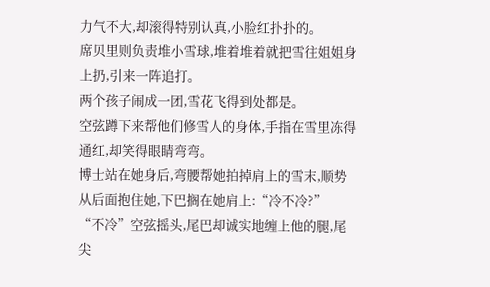力气不大,却滚得特别认真,小脸红扑扑的。
席贝里则负责堆小雪球,堆着堆着就把雪往姐姐身上扔,引来一阵追打。
两个孩子闹成一团,雪花飞得到处都是。
空弦蹲下来帮他们修雪人的身体,手指在雪里冻得通红,却笑得眼睛弯弯。
博士站在她身后,弯腰帮她拍掉肩上的雪末,顺势从后面抱住她,下巴搁在她肩上:“冷不冷?”
“不冷”空弦摇头,尾巴却诚实地缠上他的腿,尾尖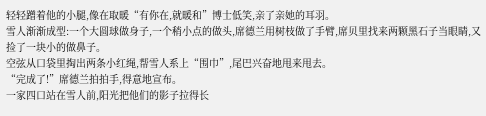轻轻蹭着他的小腿,像在取暖“有你在,就暖和”博士低笑,亲了亲她的耳羽。
雪人渐渐成型:一个大圆球做身子,一个稍小点的做头,席德兰用树枝做了手臂,席贝里找来两颗黑石子当眼睛,又捡了一块小的做鼻子。
空弦从口袋里掏出两条小红绳,帮雪人系上“围巾”,尾巴兴奋地甩来甩去。
“完成了!”席德兰拍拍手,得意地宣布。
一家四口站在雪人前,阳光把他们的影子拉得长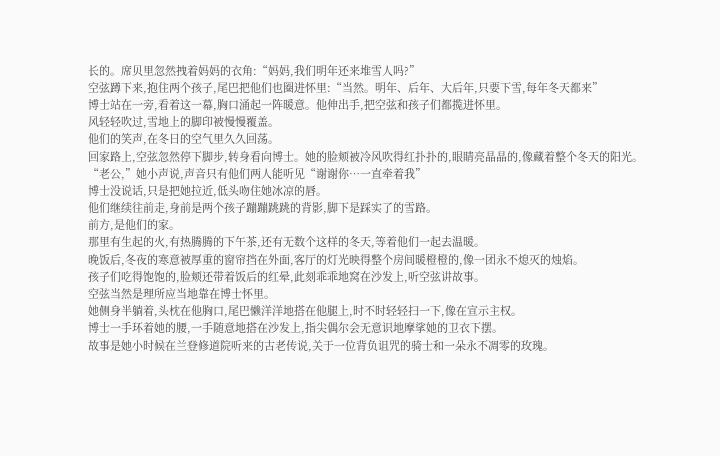长的。席贝里忽然拽着妈妈的衣角:“妈妈,我们明年还来堆雪人吗?”
空弦蹲下来,抱住两个孩子,尾巴把他们也圈进怀里:“当然。明年、后年、大后年,只要下雪,每年冬天都来”
博士站在一旁,看着这一幕,胸口涌起一阵暖意。他伸出手,把空弦和孩子们都揽进怀里。
风轻轻吹过,雪地上的脚印被慢慢覆盖。
他们的笑声,在冬日的空气里久久回荡。
回家路上,空弦忽然停下脚步,转身看向博士。她的脸颊被冷风吹得红扑扑的,眼睛亮晶晶的,像藏着整个冬天的阳光。
“老公,”她小声说,声音只有他们两人能听见“谢谢你…一直牵着我”
博士没说话,只是把她拉近,低头吻住她冰凉的唇。
他们继续往前走,身前是两个孩子蹦蹦跳跳的背影,脚下是踩实了的雪路。
前方,是他们的家。
那里有生起的火,有热腾腾的下午茶,还有无数个这样的冬天,等着他们一起去温暖。
晚饭后,冬夜的寒意被厚重的窗帘挡在外面,客厅的灯光映得整个房间暖橙橙的,像一团永不熄灭的烛焰。
孩子们吃得饱饱的,脸颊还带着饭后的红晕,此刻乖乖地窝在沙发上,听空弦讲故事。
空弦当然是理所应当地靠在博士怀里。
她侧身半躺着,头枕在他胸口,尾巴懒洋洋地搭在他腿上,时不时轻轻扫一下,像在宣示主权。
博士一手环着她的腰,一手随意地搭在沙发上,指尖偶尔会无意识地摩挲她的卫衣下摆。
故事是她小时候在兰登修道院听来的古老传说,关于一位背负诅咒的骑士和一朵永不凋零的玫瑰。